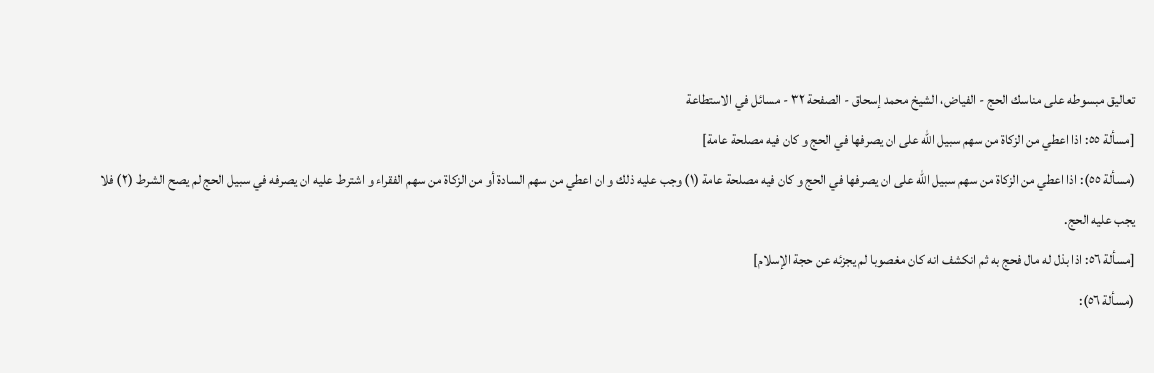تعاليق مبسوطه على مناسك الحج - الفياض، الشيخ محمد إسحاق - الصفحة ٣٢ - مسائل في الاستطاعة
[مسألة ٥٥: اذا اعطي من الزكاة من سهم سبيل اللّه على ان يصرفها في الحج و كان فيه مصلحة عامة]
(مسألة ٥٥): اذا اعطي من الزكاة من سهم سبيل اللّه على ان يصرفها في الحج و كان فيه مصلحة عامة (١) وجب عليه ذلك و ان اعطي من سهم السادة أو من الزكاة من سهم الفقراء و اشترط عليه ان يصرفه في سبيل الحج لم يصح الشرط (٢) فلا يجب عليه الحج.
[مسألة ٥٦: اذا بذل له مال فحج به ثم انكشف انه كان مغصوبا لم يجزئه عن حجة الإسلام]
(مسألة ٥٦):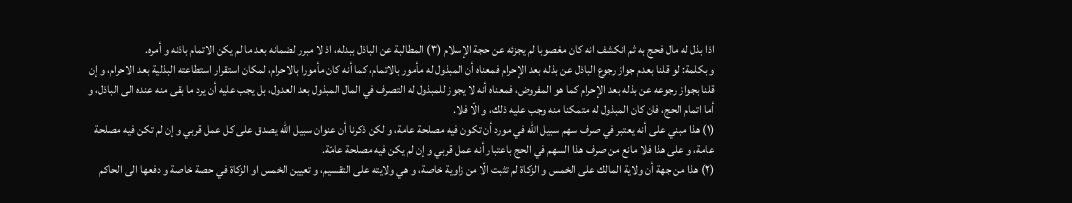اذا بذل له مال فحج به ثم انكشف انه كان مغصوبا لم يجزئه عن حجة الإسلام (٣) المطالبة عن الباذل ببدله، اذ لا مبرر لضمانه بعد ما لم يكن الاتمام باذنه و أمره.
و بكلمة: لو قلنا بعدم جواز رجوع الباذل عن بذله بعد الإحرام فمعناه أن المبذول له مأمور بالاتمام، كما أنه كان مأمورا بالاحرام، لمكان استقرار استطاعته البذلية بعد الاحرام، و إن قلنا بجواز رجوعه عن بذله بعد الإحرام كما هو المفروض، فمعناه أنه لا يجوز للمبذول له التصرف في المال المبذول بعد العدول، بل يجب عليه أن يرد ما بقى منه عنده الى الباذل، و أما اتمام الحج، فان كان المبذول له متمكنا منه وجب عليه ذلك، و الّا فلا.
(١) هذا مبني على أنه يعتبر في صرف سهم سبيل اللّه في مورد أن تكون فيه مصلحة عامة، و لكن ذكرنا أن عنوان سبيل اللّه يصدق على كل عمل قربي و إن لم تكن فيه مصلحة عامة، و على هذا فلا مانع من صرف هذا السهم في الحج باعتبار أنه عمل قربي و إن لم يكن فيه مصلحة عامّة.
(٢) هذا من جهة أن ولاية المالك على الخمس و الزكاة لم تثبت الّا من زاوية خاصة، و هي ولايته على التقسيم، و تعيين الخمس او الزكاة في حصة خاصة و دفعها الى الحاكم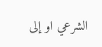الشرعي او إلى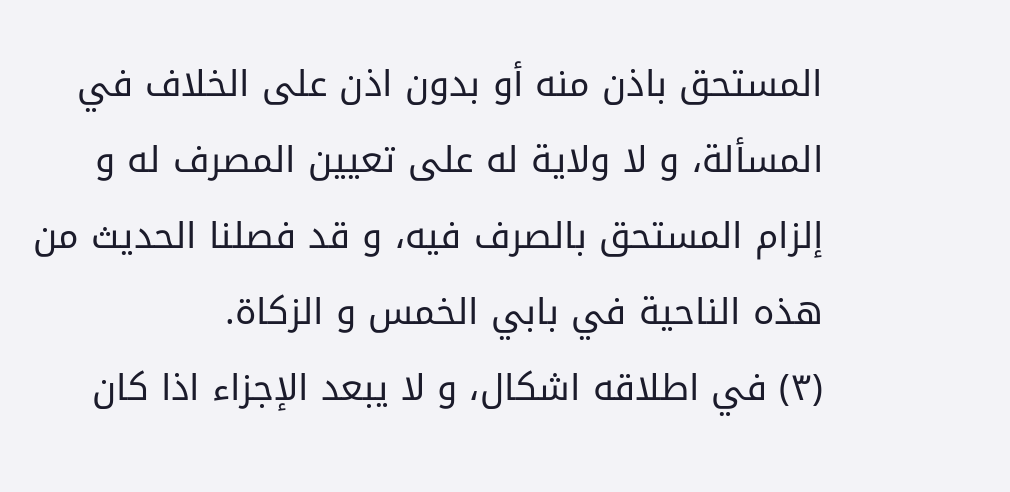المستحق باذن منه أو بدون اذن على الخلاف في المسألة، و لا ولاية له على تعيين المصرف له و إلزام المستحق بالصرف فيه، و قد فصلنا الحديث من هذه الناحية في بابي الخمس و الزكاة.
(٣) في اطلاقه اشكال، و لا يبعد الإجزاء اذا كان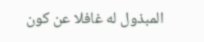المبذول له غافلا عن كون